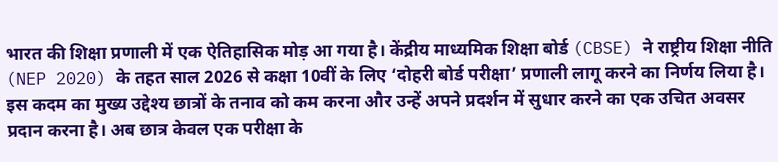भारत की शिक्षा प्रणाली में एक ऐतिहासिक मोड़ आ गया है। केंद्रीय माध्यमिक शिक्षा बोर्ड (CBSE) ने राष्ट्रीय शिक्षा नीति (NEP 2020) के तहत साल 2026 से कक्षा 10वीं के लिए ‘दोहरी बोर्ड परीक्षा’ प्रणाली लागू करने का निर्णय लिया है। इस कदम का मुख्य उद्देश्य छात्रों के तनाव को कम करना और उन्हें अपने प्रदर्शन में सुधार करने का एक उचित अवसर प्रदान करना है। अब छात्र केवल एक परीक्षा के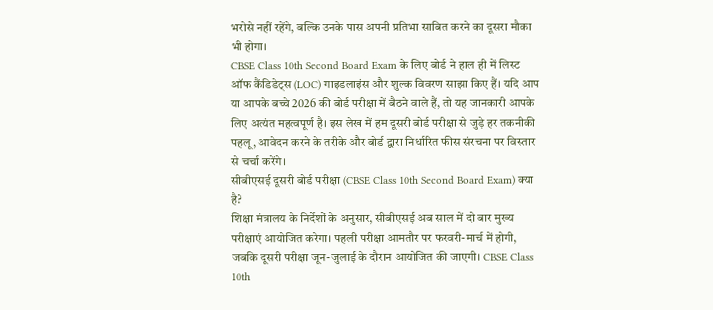भरोसे नहीं रहेंगे, बल्कि उनके पास अपनी प्रतिभा साबित करने का दूसरा मौका भी होगा।
CBSE Class 10th Second Board Exam के लिए बोर्ड ने हाल ही में लिस्ट ऑफ कैंडिडेट्स (LOC) गाइडलाइंस और शुल्क विवरण साझा किए हैं। यदि आप या आपके बच्चे 2026 की बोर्ड परीक्षा में बैठने वाले हैं, तो यह जानकारी आपके लिए अत्यंत महत्वपूर्ण है। इस लेख में हम दूसरी बोर्ड परीक्षा से जुड़े हर तकनीकी पहलू, आवेदन करने के तरीके और बोर्ड द्वारा निर्धारित फीस संरचना पर विस्तार से चर्चा करेंगे।
सीबीएसई दूसरी बोर्ड परीक्षा (CBSE Class 10th Second Board Exam) क्या है?
शिक्षा मंत्रालय के निर्देशों के अनुसार, सीबीएसई अब साल में दो बार मुख्य परीक्षाएं आयोजित करेगा। पहली परीक्षा आमतौर पर फरवरी-मार्च में होगी, जबकि दूसरी परीक्षा जून-जुलाई के दौरान आयोजित की जाएगी। CBSE Class 10th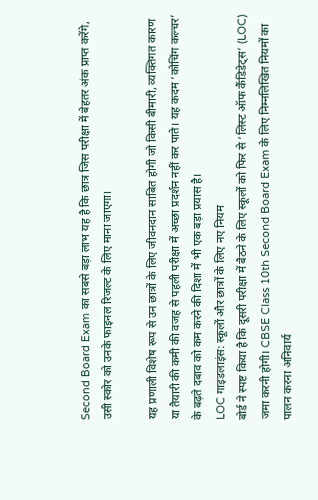Second Board Exam का सबसे बड़ा लाभ यह है कि छात्र जिस परीक्षा में बेहतर अंक प्राप्त करेंगे, उसी स्कोर को उनके फाइनल रिजल्ट के लिए माना जाएगा।

यह प्रणाली विशेष रूप से उन छात्रों के लिए जीवनदान साबित होगी जो किसी बीमारी, व्यक्तिगत कारण या तैयारी की कमी की वजह से पहली परीक्षा में अच्छा प्रदर्शन नहीं कर पाते। यह कदम ‘कोचिंग कल्चर’ के बढ़ते दबाव को कम करने की दिशा में भी एक बड़ा प्रयास है।
LOC गाइडलाइंस: स्कूलों और छात्रों के लिए नए नियम
बोर्ड ने स्पष्ट किया है कि दूसरी परीक्षा में बैठने के लिए स्कूलों को फिर से ‘लिस्ट ऑफ कैंडिडेट्स’ (LOC) जमा करनी होगी। CBSE Class 10th Second Board Exam के लिए निम्नलिखित नियमों का पालन करना अनिवार्य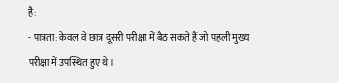है:
- पात्रता: केवल वे छात्र दूसरी परीक्षा में बैठ सकते हैं जो पहली मुख्य परीक्षा में उपस्थित हुए थे।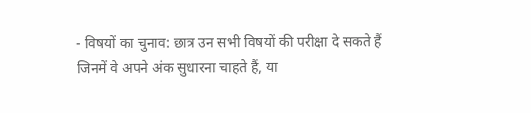- विषयों का चुनाव: छात्र उन सभी विषयों की परीक्षा दे सकते हैं जिनमें वे अपने अंक सुधारना चाहते हैं, या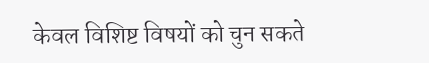केवल विशिष्ट विषयों को चुन सकते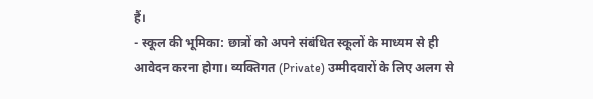हैं।
- स्कूल की भूमिका: छात्रों को अपने संबंधित स्कूलों के माध्यम से ही आवेदन करना होगा। व्यक्तिगत (Private) उम्मीदवारों के लिए अलग से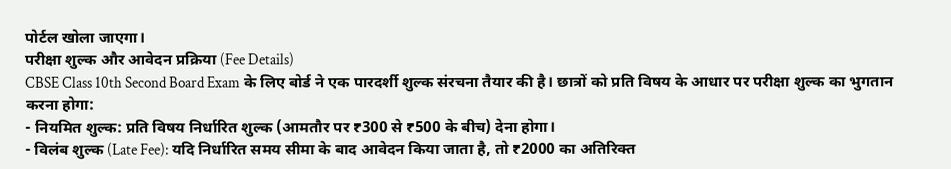पोर्टल खोला जाएगा।
परीक्षा शुल्क और आवेदन प्रक्रिया (Fee Details)
CBSE Class 10th Second Board Exam के लिए बोर्ड ने एक पारदर्शी शुल्क संरचना तैयार की है। छात्रों को प्रति विषय के आधार पर परीक्षा शुल्क का भुगतान करना होगा:
- नियमित शुल्क: प्रति विषय निर्धारित शुल्क (आमतौर पर ₹300 से ₹500 के बीच) देना होगा।
- विलंब शुल्क (Late Fee): यदि निर्धारित समय सीमा के बाद आवेदन किया जाता है, तो ₹2000 का अतिरिक्त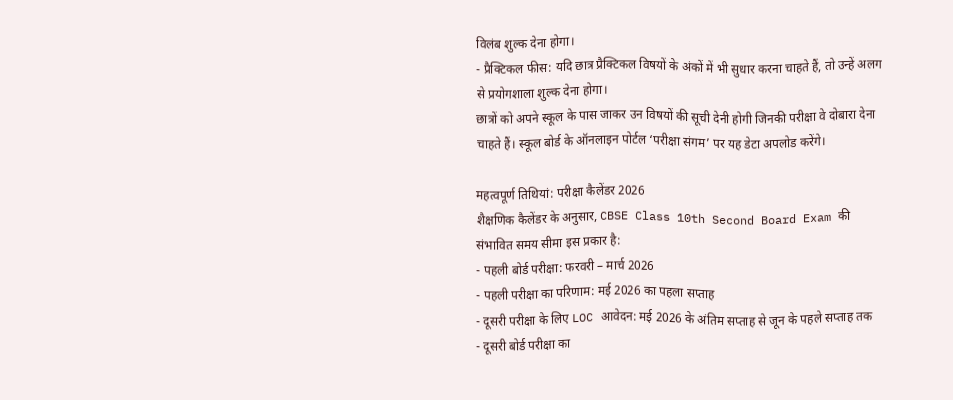विलंब शुल्क देना होगा।
- प्रैक्टिकल फीस: यदि छात्र प्रैक्टिकल विषयों के अंकों में भी सुधार करना चाहते हैं, तो उन्हें अलग से प्रयोगशाला शुल्क देना होगा।
छात्रों को अपने स्कूल के पास जाकर उन विषयों की सूची देनी होगी जिनकी परीक्षा वे दोबारा देना चाहते हैं। स्कूल बोर्ड के ऑनलाइन पोर्टल ‘परीक्षा संगम’ पर यह डेटा अपलोड करेंगे।

महत्वपूर्ण तिथियां: परीक्षा कैलेंडर 2026
शैक्षणिक कैलेंडर के अनुसार, CBSE Class 10th Second Board Exam की संभावित समय सीमा इस प्रकार है:
- पहली बोर्ड परीक्षा: फरवरी – मार्च 2026
- पहली परीक्षा का परिणाम: मई 2026 का पहला सप्ताह
- दूसरी परीक्षा के लिए LOC आवेदन: मई 2026 के अंतिम सप्ताह से जून के पहले सप्ताह तक
- दूसरी बोर्ड परीक्षा का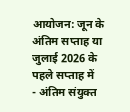आयोजन: जून के अंतिम सप्ताह या जुलाई 2026 के पहले सप्ताह में
- अंतिम संयुक्त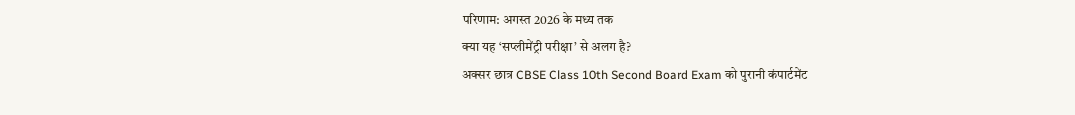परिणाम: अगस्त 2026 के मध्य तक
क्या यह ‘सप्लीमेंट्री परीक्षा’ से अलग है?
अक्सर छात्र CBSE Class 10th Second Board Exam को पुरानी कंपार्टमेंट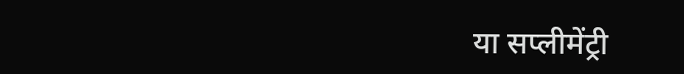या सप्लीमेंट्री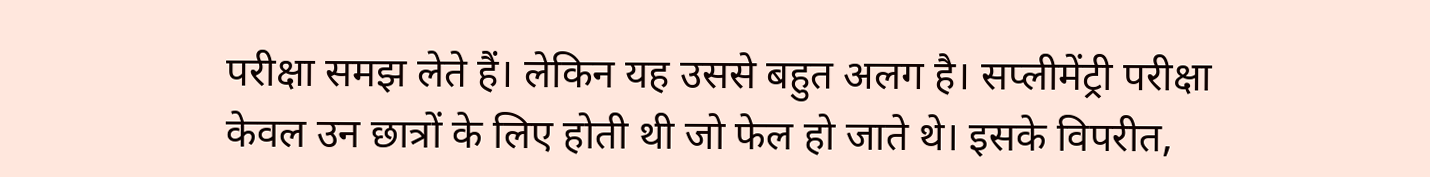परीक्षा समझ लेते हैं। लेकिन यह उससे बहुत अलग है। सप्लीमेंट्री परीक्षा केवल उन छात्रों के लिए होती थी जो फेल हो जाते थे। इसके विपरीत,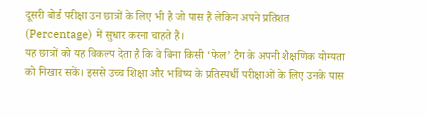दूसरी बोर्ड परीक्षा उन छात्रों के लिए भी है जो पास हैं लेकिन अपने प्रतिशत (Percentage) में सुधार करना चाहते हैं।
यह छात्रों को यह विकल्प देता है कि वे बिना किसी ‘फेल’ टैग के अपनी शैक्षणिक योग्यता को निखार सकें। इससे उच्च शिक्षा और भविष्य के प्रतिस्पर्धी परीक्षाओं के लिए उनके पास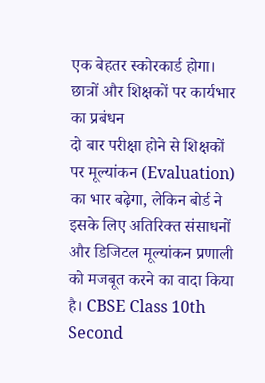एक बेहतर स्कोरकार्ड होगा।
छात्रों और शिक्षकों पर कार्यभार का प्रबंधन
दो बार परीक्षा होने से शिक्षकों पर मूल्यांकन (Evaluation) का भार बढ़ेगा, लेकिन बोर्ड ने इसके लिए अतिरिक्त संसाधनों और डिजिटल मूल्यांकन प्रणाली को मजबूत करने का वादा किया है। CBSE Class 10th Second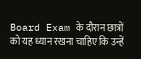Board Exam के दौरान छात्रों को यह ध्यान रखना चाहिए कि उन्हें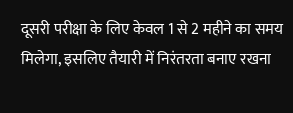दूसरी परीक्षा के लिए केवल 1 से 2 महीने का समय मिलेगा, इसलिए तैयारी में निरंतरता बनाए रखना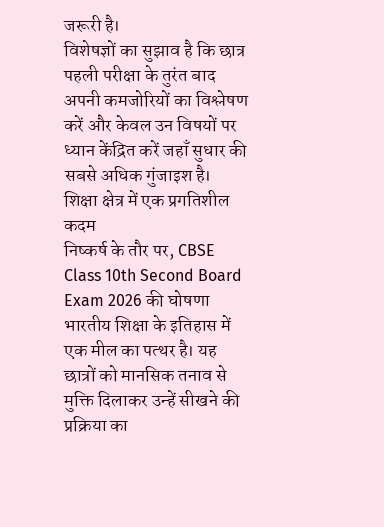जरूरी है।
विशेषज्ञों का सुझाव है कि छात्र पहली परीक्षा के तुरंत बाद अपनी कमजोरियों का विश्लेषण करें और केवल उन विषयों पर ध्यान केंद्रित करें जहाँ सुधार की सबसे अधिक गुंजाइश है।
शिक्षा क्षेत्र में एक प्रगतिशील कदम
निष्कर्ष के तौर पर, CBSE Class 10th Second Board Exam 2026 की घोषणा भारतीय शिक्षा के इतिहास में एक मील का पत्थर है। यह छात्रों को मानसिक तनाव से मुक्ति दिलाकर उन्हें सीखने की प्रक्रिया का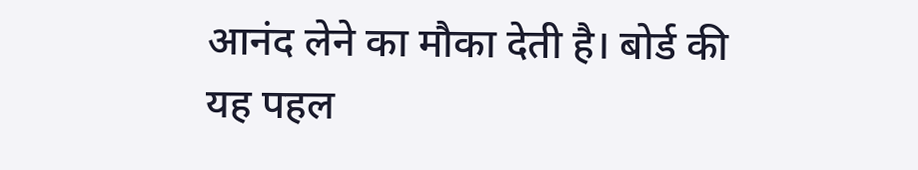आनंद लेने का मौका देती है। बोर्ड की यह पहल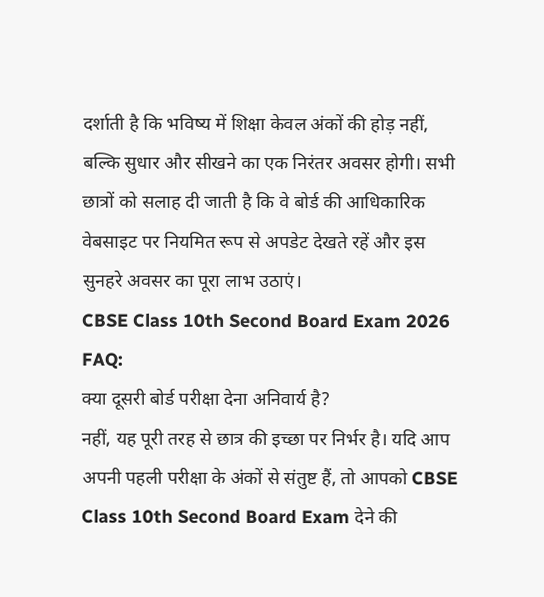दर्शाती है कि भविष्य में शिक्षा केवल अंकों की होड़ नहीं, बल्कि सुधार और सीखने का एक निरंतर अवसर होगी। सभी छात्रों को सलाह दी जाती है कि वे बोर्ड की आधिकारिक वेबसाइट पर नियमित रूप से अपडेट देखते रहें और इस सुनहरे अवसर का पूरा लाभ उठाएं।
CBSE Class 10th Second Board Exam 2026 FAQ:
क्या दूसरी बोर्ड परीक्षा देना अनिवार्य है?
नहीं, यह पूरी तरह से छात्र की इच्छा पर निर्भर है। यदि आप अपनी पहली परीक्षा के अंकों से संतुष्ट हैं, तो आपको CBSE Class 10th Second Board Exam देने की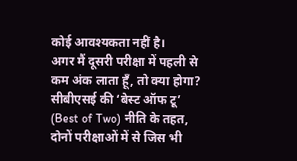कोई आवश्यकता नहीं है।
अगर मैं दूसरी परीक्षा में पहली से कम अंक लाता हूँ, तो क्या होगा?
सीबीएसई की ‘बेस्ट ऑफ टू’ (Best of Two) नीति के तहत, दोनों परीक्षाओं में से जिस भी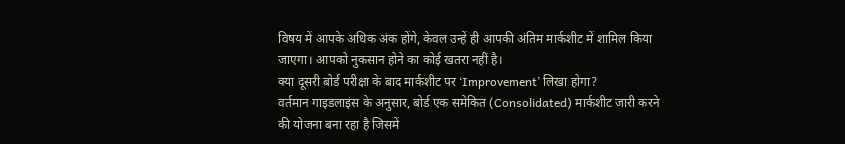विषय में आपके अधिक अंक होंगे, केवल उन्हें ही आपकी अंतिम मार्कशीट में शामिल किया जाएगा। आपको नुकसान होने का कोई खतरा नहीं है।
क्या दूसरी बोर्ड परीक्षा के बाद मार्कशीट पर ‘Improvement’ लिखा होगा?
वर्तमान गाइडलाइंस के अनुसार, बोर्ड एक समेकित (Consolidated) मार्कशीट जारी करने की योजना बना रहा है जिसमें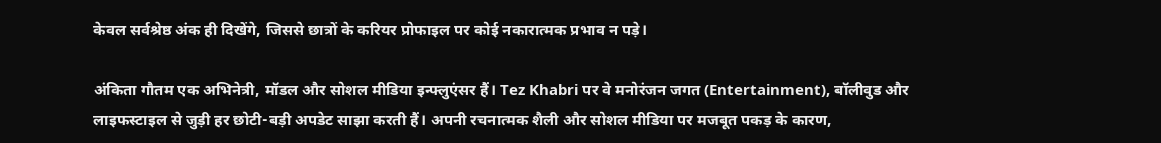केवल सर्वश्रेष्ठ अंक ही दिखेंगे, जिससे छात्रों के करियर प्रोफाइल पर कोई नकारात्मक प्रभाव न पड़े।

अंकिता गौतम एक अभिनेत्री, मॉडल और सोशल मीडिया इन्फ्लुएंसर हैं। Tez Khabri पर वे मनोरंजन जगत (Entertainment), बॉलीवुड और लाइफस्टाइल से जुड़ी हर छोटी-बड़ी अपडेट साझा करती हैं। अपनी रचनात्मक शैली और सोशल मीडिया पर मजबूत पकड़ के कारण,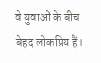वे युवाओं के बीच बेहद लोकप्रिय हैं।